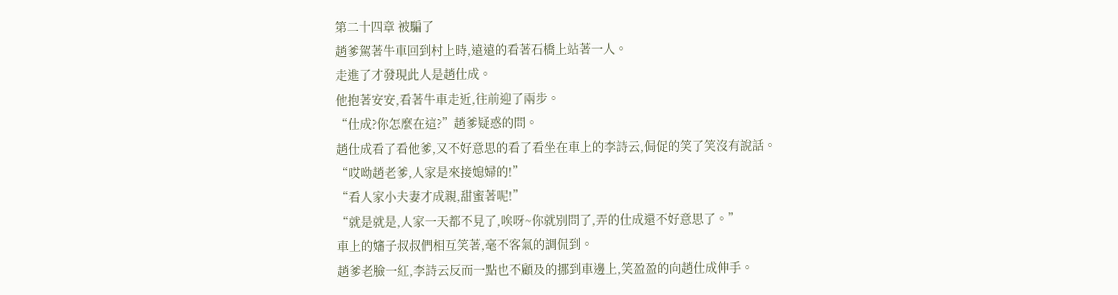第二十四章 被騙了
趙爹駕著牛車回到村上時,遠遠的看著石橋上站著一人。
走進了才發現此人是趙仕成。
他抱著安安,看著牛車走近,往前迎了兩步。
“仕成?你怎麼在這?”趙爹疑惑的問。
趙仕成看了看他爹,又不好意思的看了看坐在車上的李詩云,侷促的笑了笑沒有說話。
“哎呦趙老爹,人家是來接媳婦的!”
“看人家小夫妻才成親,甜蜜著呢!”
“就是就是,人家一天都不見了,唉呀~你就別問了,弄的仕成還不好意思了。”
車上的嬸子叔叔們相互笑著,毫不客氣的調侃到。
趙爹老臉一紅,李詩云反而一點也不顧及的挪到車邊上,笑盈盈的向趙仕成伸手。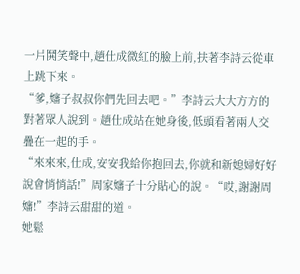一片鬨笑聲中,趙仕成微紅的臉上前,扶著李詩云從車上跳下來。
“爹,嬸子叔叔你們先回去吧。”李詩云大大方方的對著眾人說到。趙仕成站在她身後,低頭看著兩人交疊在一起的手。
“來來來,仕成,安安我給你抱回去,你就和新媳婦好好說會悄悄話!”周家嬸子十分貼心的說。“哎,謝謝周嬸!”李詩云甜甜的道。
她鬆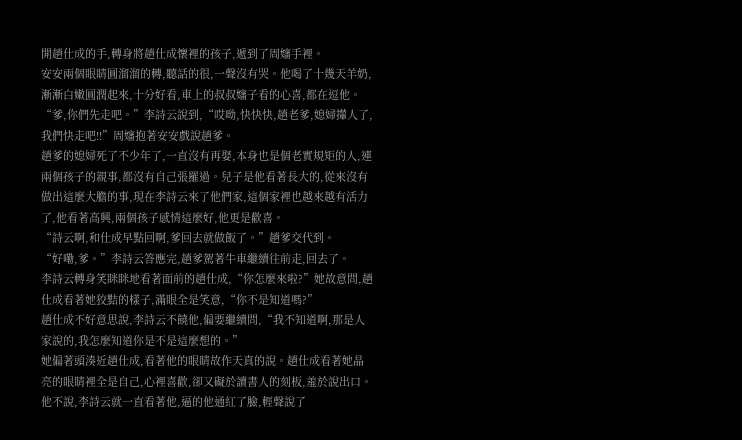開趙仕成的手,轉身將趙仕成懷裡的孩子,遞到了周嬸手裡。
安安兩個眼睛圓溜溜的轉,聽話的很,一聲沒有哭。他喝了十幾天羊奶,漸漸白嫩圓潤起來,十分好看,車上的叔叔嬸子看的心喜,都在逗他。
“爹,你們先走吧。”李詩云說到,“哎呦,快快快,趙老爹,媳婦攆人了,我們快走吧!!”周嬸抱著安安戲說趙爹。
趙爹的媳婦死了不少年了,一直沒有再娶,本身也是個老實規矩的人,連兩個孩子的親事,都沒有自己張羅過。兒子是他看著長大的,從來沒有做出這麼大膽的事,現在李詩云來了他們家,這個家裡也越來越有活力了,他看著高興,兩個孩子感情這麼好,他更是歡喜。
“詩云啊,和仕成早點回啊,爹回去就做飯了。”趙爹交代到。
“好嘞,爹。”李詩云答應完,趙爹駕著牛車繼續往前走,回去了。
李詩云轉身笑眯眯地看著面前的趙仕成,“你怎麼來啦?”她故意問,趙仕成看著她狡黠的樣子,滿眼全是笑意,“你不是知道嗎?”
趙仕成不好意思說,李詩云不饒他,偏要繼續問,“我不知道啊,那是人家說的,我怎麼知道你是不是這麼想的。”
她偏著頭湊近趙仕成,看著他的眼睛故作天真的說。趙仕成看著她晶亮的眼睛裡全是自己,心裡喜歡,卻又礙於讀書人的刻板,羞於說出口。
他不說,李詩云就一直看著他,逼的他通紅了臉,輕聲說了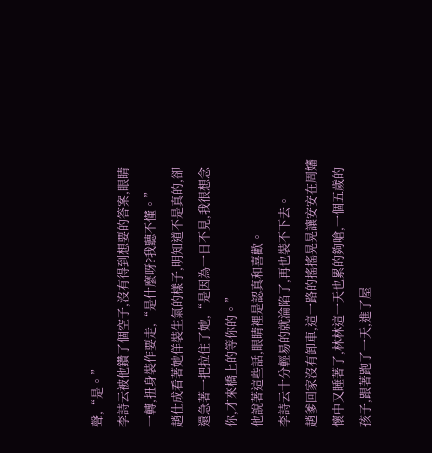聲,“是。”
李詩云被他鑽了個空子,沒有得到想要的答案,眼睛一轉,扭身裝作要走,“是什麼呀?我聽不懂。”
趙仕成看著她佯裝生氣的樣子,明知道不是真的,卻還急著一把拉住了她,“是因為一日不見,我很想念你,才來橋上的等你的。”
他說著這些話,眼睛裡是認真和喜歡。
李詩云十分輕易的就淪陷了,再也裝不下去。
趙爹回家沒有卸車,這一路的搖搖晃晃讓安安在周嬸懷中又睡著了,林林這一天也累的夠嗆,一個五歲的孩子,跟著跑了一天,進了屋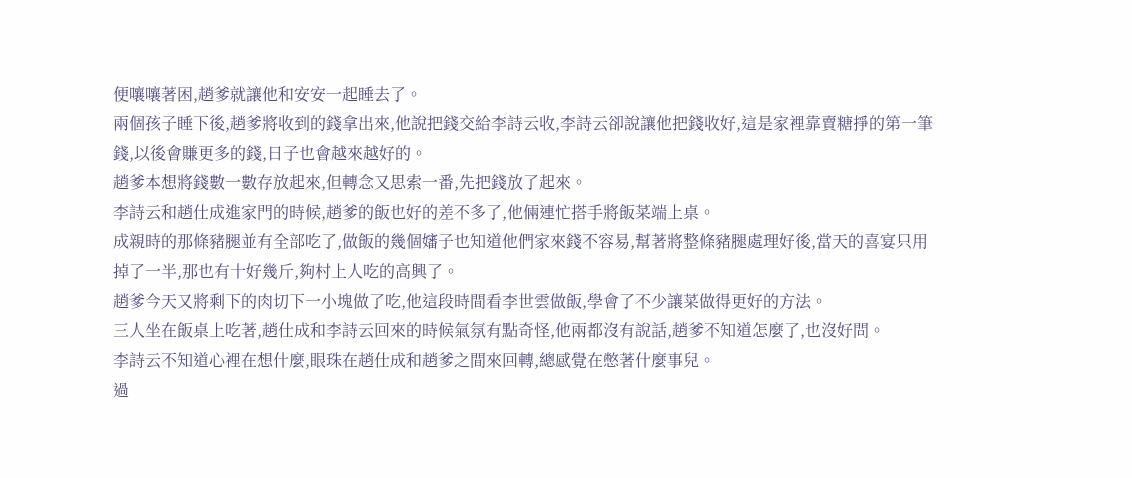便嚷嚷著困,趙爹就讓他和安安一起睡去了。
兩個孩子睡下後,趙爹將收到的錢拿出來,他說把錢交給李詩云收,李詩云卻說讓他把錢收好,這是家裡靠賣糖掙的第一筆錢,以後會賺更多的錢,日子也會越來越好的。
趙爹本想將錢數一數存放起來,但轉念又思索一番,先把錢放了起來。
李詩云和趙仕成進家門的時候,趙爹的飯也好的差不多了,他倆連忙搭手將飯菜端上桌。
成親時的那條豬腿並有全部吃了,做飯的幾個嬸子也知道他們家來錢不容易,幫著將整條豬腿處理好後,當天的喜宴只用掉了一半,那也有十好幾斤,夠村上人吃的高興了。
趙爹今天又將剩下的肉切下一小塊做了吃,他這段時間看李世雲做飯,學會了不少讓菜做得更好的方法。
三人坐在飯桌上吃著,趙仕成和李詩云回來的時候氣氛有點奇怪,他兩都沒有說話,趙爹不知道怎麼了,也沒好問。
李詩云不知道心裡在想什麼,眼珠在趙仕成和趙爹之間來回轉,總感覺在憋著什麼事兒。
過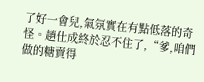了好一會兒,氣氛實在有點低落的奇怪。趙仕成終於忍不住了,“爹,咱們做的糖賣得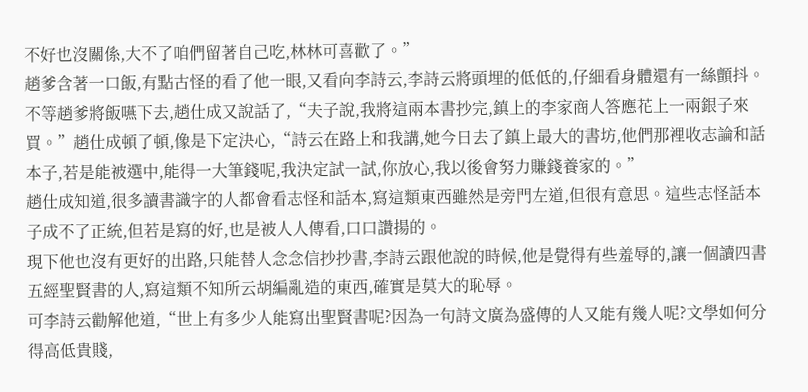不好也沒關係,大不了咱們留著自己吃,林林可喜歡了。”
趙爹含著一口飯,有點古怪的看了他一眼,又看向李詩云,李詩云將頭埋的低低的,仔細看身體還有一絲顫抖。
不等趙爹將飯嚥下去,趙仕成又說話了,“夫子說,我將這兩本書抄完,鎮上的李家商人答應花上一兩銀子來買。”趙仕成頓了頓,像是下定決心,“詩云在路上和我講,她今日去了鎮上最大的書坊,他們那裡收志論和話本子,若是能被選中,能得一大筆錢呢,我決定試一試,你放心,我以後會努力賺錢養家的。”
趙仕成知道,很多讀書識字的人都會看志怪和話本,寫這類東西雖然是旁門左道,但很有意思。這些志怪話本子成不了正統,但若是寫的好,也是被人人傳看,口口讚揚的。
現下他也沒有更好的出路,只能替人念念信抄抄書,李詩云跟他說的時候,他是覺得有些羞辱的,讓一個讀四書五經聖賢書的人,寫這類不知所云胡編亂造的東西,確實是莫大的恥辱。
可李詩云勸解他道,“世上有多少人能寫出聖賢書呢?因為一句詩文廣為盛傳的人又能有幾人呢?文學如何分得高低貴賤,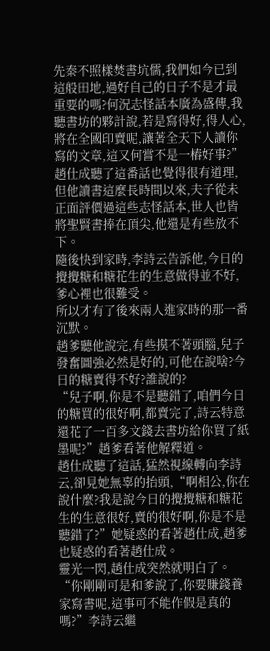先秦不照樣焚書坑儒,我們如今已到這般田地,過好自己的日子不是才最重要的嗎?何況志怪話本廣為盛傳,我聽書坊的夥計說,若是寫得好,得人心,將在全國印賣呢,讓著全天下人讀你寫的文章,這又何嘗不是一樁好事?”
趙仕成聽了這番話也覺得很有道理,但他讀書這麼長時間以來,夫子從未正面評價過這些志怪話本,世人也皆將聖賢書捧在頂尖,他還是有些放不下。
隨後快到家時,李詩云告訴他,今日的攪攪糖和糖花生的生意做得並不好,爹心裡也很難受。
所以才有了後來兩人進家時的那一番沉默。
趙爹聽他說完,有些摸不著頭腦,兒子發奮圖強必然是好的,可他在說啥?今日的糖賣得不好?誰說的?
“兒子啊,你是不是聽錯了,咱們今日的糖買的很好啊,都賣完了,詩云特意還花了一百多文錢去書坊給你買了紙墨呢?”趙爹看著他解釋道。
趙仕成聽了這話,猛然視線轉向李詩云,卻見她無辜的抬頭,“啊相公,你在說什麼?我是說今日的攪攪糖和糖花生的生意很好,賣的很好啊,你是不是聽錯了?”她疑惑的看著趙仕成,趙爹也疑惑的看著趙仕成。
靈光一閃,趙仕成突然就明白了。
“你剛剛可是和爹說了,你要賺錢養家寫書呢,這事可不能作假是真的嗎?”李詩云繼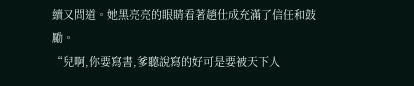續又問道。她黑亮亮的眼睛看著趙仕成充滿了信任和鼓勵。
“兒啊,你要寫書,爹聽說寫的好可是要被天下人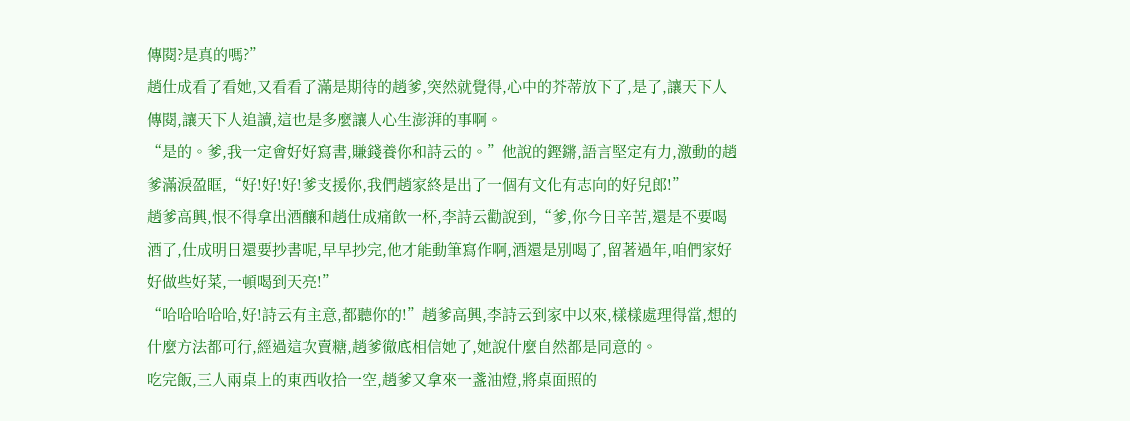傳閱?是真的嗎?”
趙仕成看了看她,又看看了滿是期待的趙爹,突然就覺得,心中的芥蒂放下了,是了,讓天下人傳閱,讓天下人追讀,這也是多麼讓人心生澎湃的事啊。
“是的。爹,我一定會好好寫書,賺錢養你和詩云的。”他說的鏗鏘,語言堅定有力,激動的趙爹滿淚盈眶,“好!好!好!爹支援你,我們趙家終是出了一個有文化有志向的好兒郎!”
趙爹高興,恨不得拿出酒釀和趙仕成痛飲一杯,李詩云勸說到,“爹,你今日辛苦,還是不要喝酒了,仕成明日還要抄書呢,早早抄完,他才能動筆寫作啊,酒還是別喝了,留著過年,咱們家好好做些好菜,一頓喝到天亮!”
“哈哈哈哈哈,好!詩云有主意,都聽你的!”趙爹高興,李詩云到家中以來,樣樣處理得當,想的什麼方法都可行,經過這次賣糖,趙爹徹底相信她了,她說什麼自然都是同意的。
吃完飯,三人兩桌上的東西收拾一空,趙爹又拿來一盞油燈,將桌面照的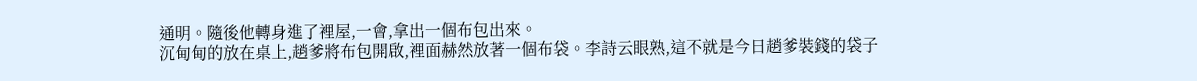通明。隨後他轉身進了裡屋,一會,拿出一個布包出來。
沉甸甸的放在桌上,趙爹將布包開啟,裡面赫然放著一個布袋。李詩云眼熟,這不就是今日趙爹裝錢的袋子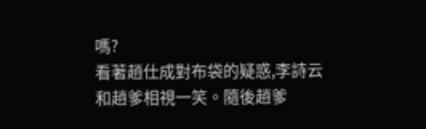嗎?
看著趙仕成對布袋的疑惑,李詩云和趙爹相視一笑。隨後趙爹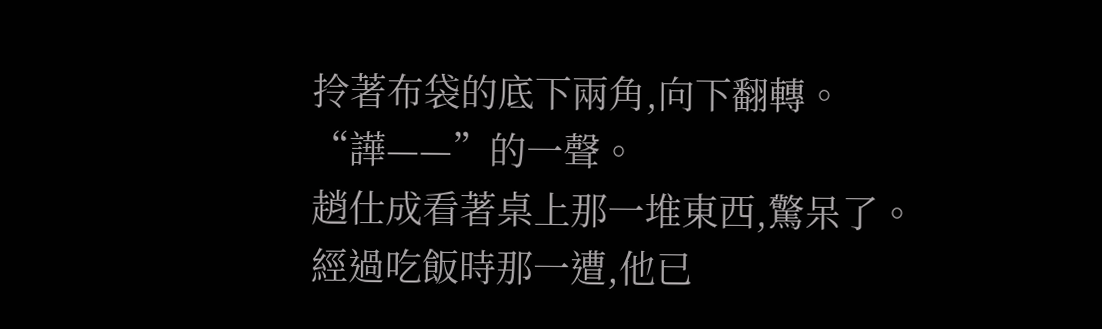拎著布袋的底下兩角,向下翻轉。
“譁——”的一聲。
趙仕成看著桌上那一堆東西,驚呆了。
經過吃飯時那一遭,他已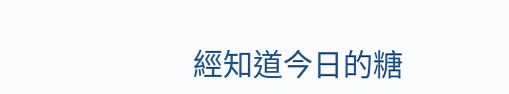經知道今日的糖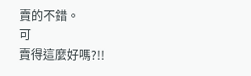賣的不錯。
可
賣得這麼好嗎?!!